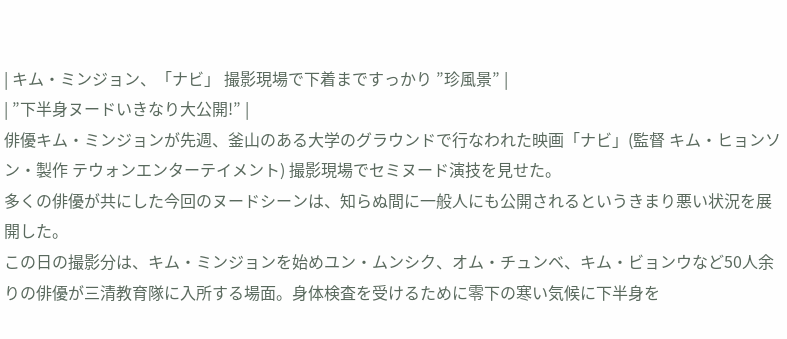| キム・ミンジョン、「ナビ」 撮影現場で下着まですっかり ”珍風景” |
| ”下半身ヌードいきなり大公開!” |
俳優キム・ミンジョンが先週、釜山のある大学のグラウンドで行なわれた映画「ナビ」(監督 キム・ヒョンソン・製作 テウォンエンターテイメント) 撮影現場でセミヌード演技を見せた。
多くの俳優が共にした今回のヌードシーンは、知らぬ間に一般人にも公開されるというきまり悪い状況を展開した。
この日の撮影分は、キム・ミンジョンを始めユン・ムンシク、オム・チュンベ、キム・ビョンウなど50人余りの俳優が三清教育隊に入所する場面。身体検査を受けるために零下の寒い気候に下半身を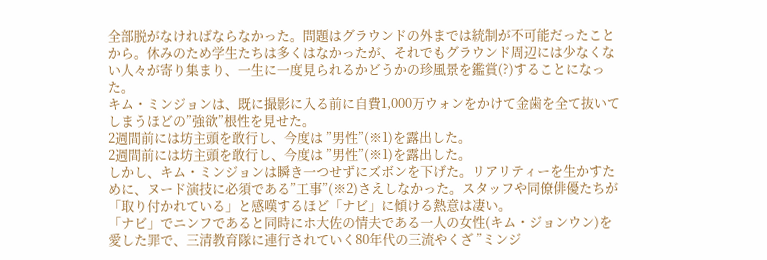全部脱がなければならなかった。問題はグラウンドの外までは統制が不可能だったことから。休みのため学生たちは多くはなかったが、それでもグラウンド周辺には少なくない人々が寄り集まり、一生に一度見られるかどうかの珍風景を鑑賞(?)することになった。
キム・ミンジョンは、既に撮影に入る前に自費1,000万ウォンをかけて金歯を全て抜いてしまうほどの”強欲”根性を見せた。
2週間前には坊主頭を敢行し、今度は ”男性”(※1)を露出した。
2週間前には坊主頭を敢行し、今度は ”男性”(※1)を露出した。
しかし、キム・ミンジョンは瞬き一つせずにズボンを下げた。リアリティーを生かすために、ヌード演技に必須である”工事”(※2)さえしなかった。スタッフや同僚俳優たちが「取り付かれている」と感嘆するほど「ナビ」に傾ける熱意は凄い。
「ナビ」でニンフであると同時にホ大佐の情夫である一人の女性(キム・ジョンウン)を愛した罪で、三清教育隊に連行されていく80年代の三流やくざ ”ミンジ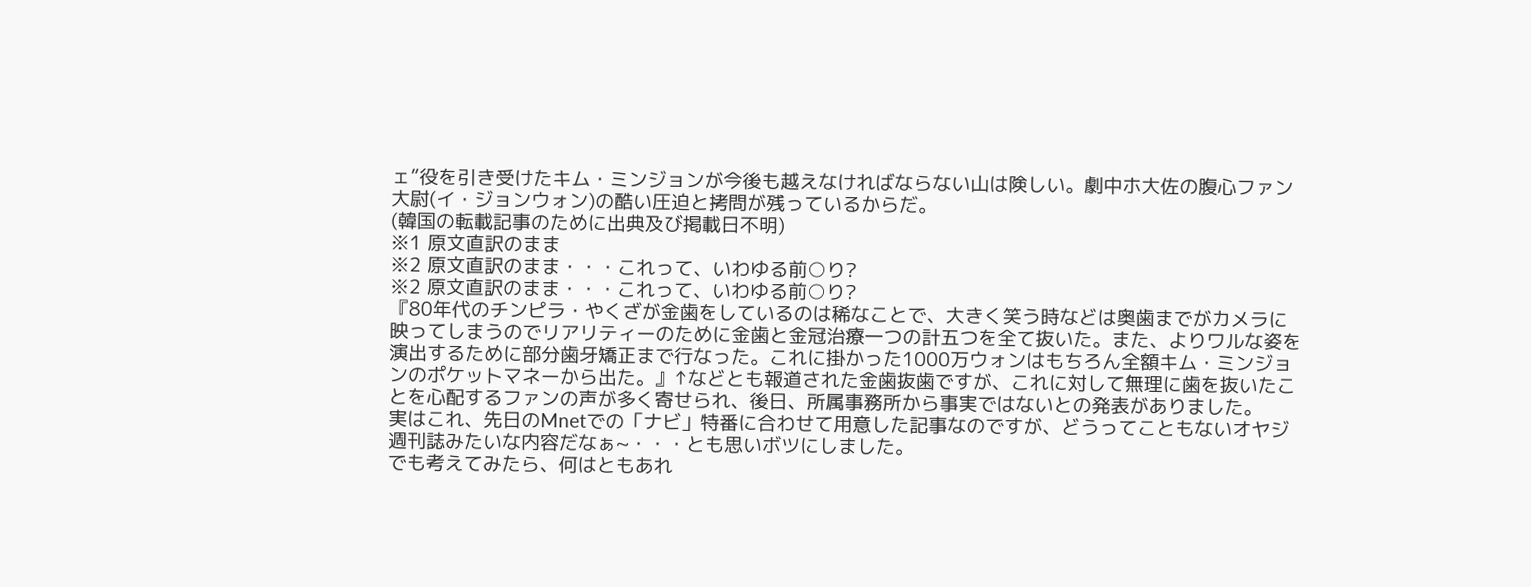ェ”役を引き受けたキム・ミンジョンが今後も越えなければならない山は険しい。劇中ホ大佐の腹心ファン大尉(イ・ジョンウォン)の酷い圧迫と拷問が残っているからだ。
(韓国の転載記事のために出典及び掲載日不明)
※1 原文直訳のまま
※2 原文直訳のまま・・・これって、いわゆる前○り?
※2 原文直訳のまま・・・これって、いわゆる前○り?
『80年代のチンピラ・やくざが金歯をしているのは稀なことで、大きく笑う時などは奥歯までがカメラに映ってしまうのでリアリティーのために金歯と金冠治療一つの計五つを全て抜いた。また、よりワルな姿を演出するために部分歯牙矯正まで行なった。これに掛かった1000万ウォンはもちろん全額キム・ミンジョンのポケットマネーから出た。』↑などとも報道された金歯抜歯ですが、これに対して無理に歯を抜いたことを心配するファンの声が多く寄せられ、後日、所属事務所から事実ではないとの発表がありました。
実はこれ、先日のMnetでの「ナビ」特番に合わせて用意した記事なのですが、どうってこともないオヤジ週刊誌みたいな内容だなぁ~・・・とも思いボツにしました。
でも考えてみたら、何はともあれ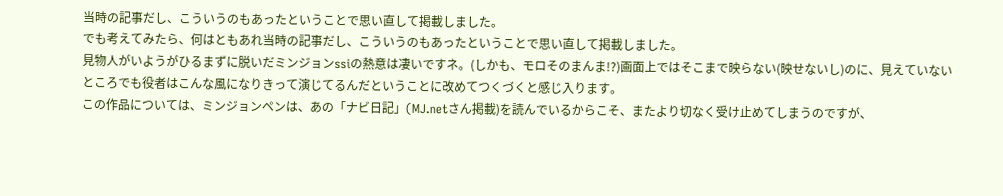当時の記事だし、こういうのもあったということで思い直して掲載しました。
でも考えてみたら、何はともあれ当時の記事だし、こういうのもあったということで思い直して掲載しました。
見物人がいようがひるまずに脱いだミンジョンssiの熱意は凄いですネ。(しかも、モロそのまんま!?)画面上ではそこまで映らない(映せないし)のに、見えていないところでも役者はこんな風になりきって演じてるんだということに改めてつくづくと感じ入ります。
この作品については、ミンジョンペンは、あの「ナビ日記」(MJ.netさん掲載)を読んでいるからこそ、またより切なく受け止めてしまうのですが、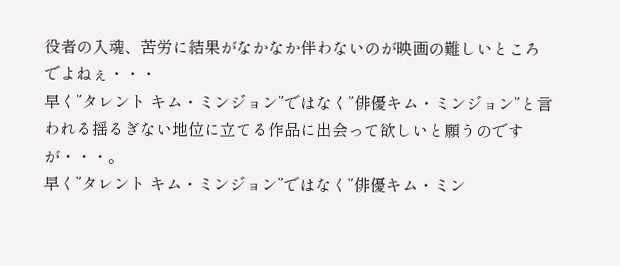役者の入魂、苦労に結果がなかなか伴わないのが映画の難しいところでよねぇ・・・
早く”タレント キム・ミンジョン”ではなく”俳優キム・ミンジョン”と言われる揺るぎない地位に立てる作品に出会って欲しいと願うのですが・・・。
早く”タレント キム・ミンジョン”ではなく”俳優キム・ミン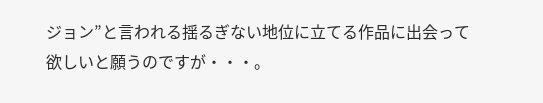ジョン”と言われる揺るぎない地位に立てる作品に出会って欲しいと願うのですが・・・。